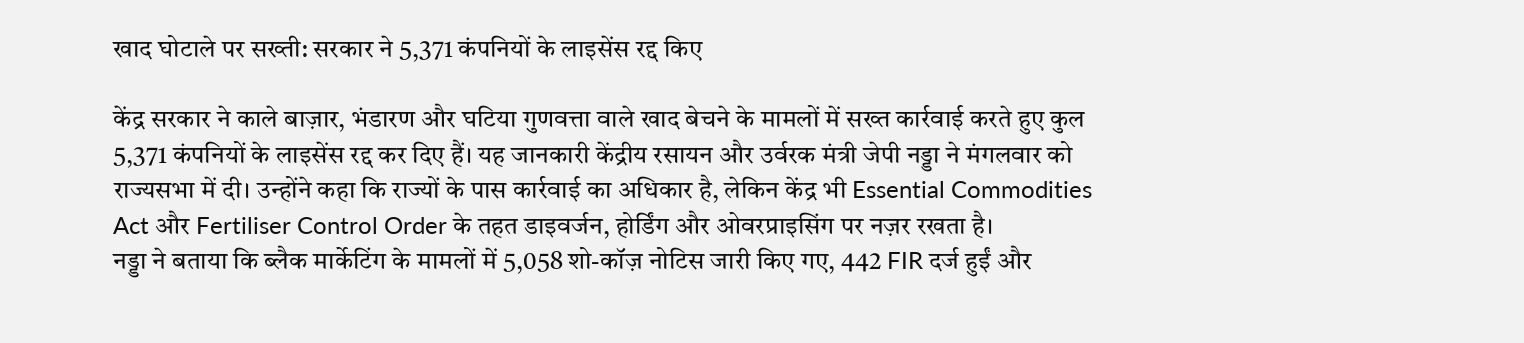खाद घोटाले पर सख्ती: सरकार ने 5,371 कंपनियों के लाइसेंस रद्द किए

केंद्र सरकार ने काले बाज़ार, भंडारण और घटिया गुणवत्ता वाले खाद बेचने के मामलों में सख्त कार्रवाई करते हुए कुल 5,371 कंपनियों के लाइसेंस रद्द कर दिए हैं। यह जानकारी केंद्रीय रसायन और उर्वरक मंत्री जेपी नड्डा ने मंगलवार को राज्यसभा में दी। उन्होंने कहा कि राज्यों के पास कार्रवाई का अधिकार है, लेकिन केंद्र भी Essential Commodities Act और Fertiliser Control Order के तहत डाइवर्जन, होर्डिंग और ओवरप्राइसिंग पर नज़र रखता है।
नड्डा ने बताया कि ब्लैक मार्केटिंग के मामलों में 5,058 शो-कॉज़ नोटिस जारी किए गए, 442 FIR दर्ज हुईं और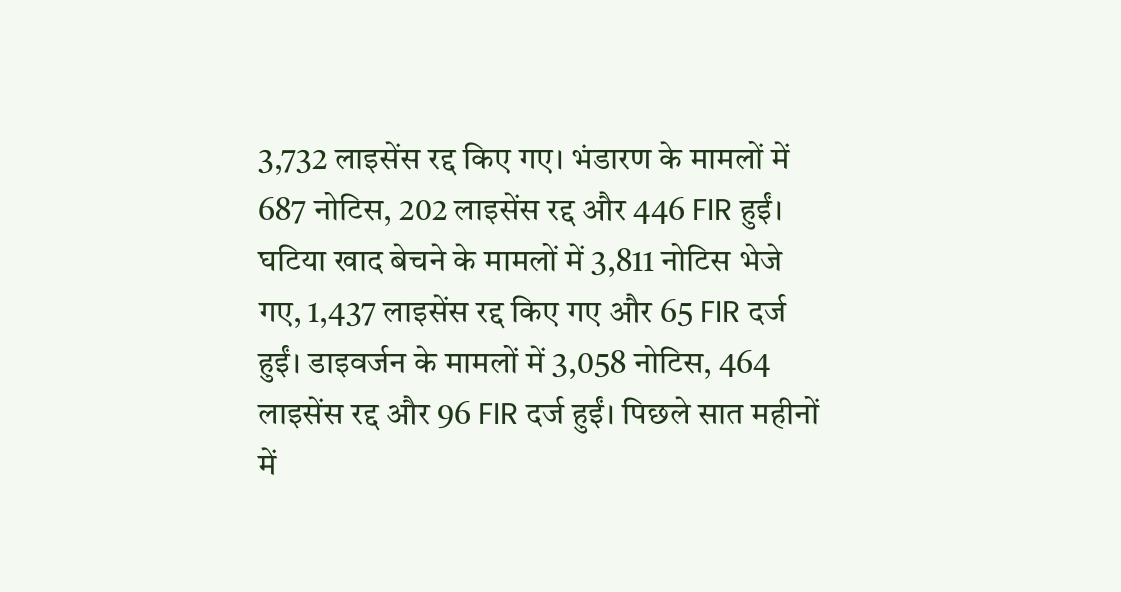3,732 लाइसेंस रद्द किए गए। भंडारण के मामलों में 687 नोटिस, 202 लाइसेंस रद्द और 446 FIR हुईं। घटिया खाद बेचने के मामलों में 3,811 नोटिस भेजे गए, 1,437 लाइसेंस रद्द किए गए और 65 FIR दर्ज हुईं। डाइवर्जन के मामलों में 3,058 नोटिस, 464 लाइसेंस रद्द और 96 FIR दर्ज हुईं। पिछले सात महीनों में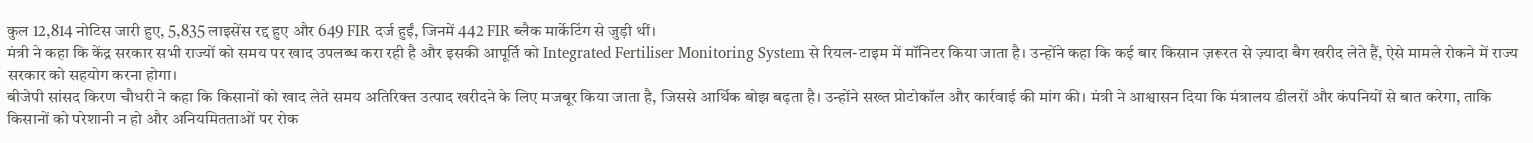कुल 12,814 नोटिस जारी हुए, 5,835 लाइसेंस रद्द हुए और 649 FIR दर्ज हुईं, जिनमें 442 FIR ब्लैक मार्केटिंग से जुड़ी थीं।
मंत्री ने कहा कि केंद्र सरकार सभी राज्यों को समय पर खाद उपलब्ध करा रही है और इसकी आपूर्ति को Integrated Fertiliser Monitoring System से रियल-टाइम में मॉनिटर किया जाता है। उन्होंने कहा कि कई बार किसान ज़रूरत से ज़्यादा बैग खरीद लेते हैं, ऐसे मामले रोकने में राज्य सरकार को सहयोग करना होगा।
बीजेपी सांसद किरण चौधरी ने कहा कि किसानों को खाद लेते समय अतिरिक्त उत्पाद खरीदने के लिए मजबूर किया जाता है, जिससे आर्थिक बोझ बढ़ता है। उन्होंने सख्त प्रोटोकॉल और कार्रवाई की मांग की। मंत्री ने आश्वासन दिया कि मंत्रालय डीलरों और कंपनियों से बात करेगा, ताकि किसानों को परेशानी न हो और अनियमितताओं पर रोक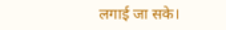लगाई जा सके।